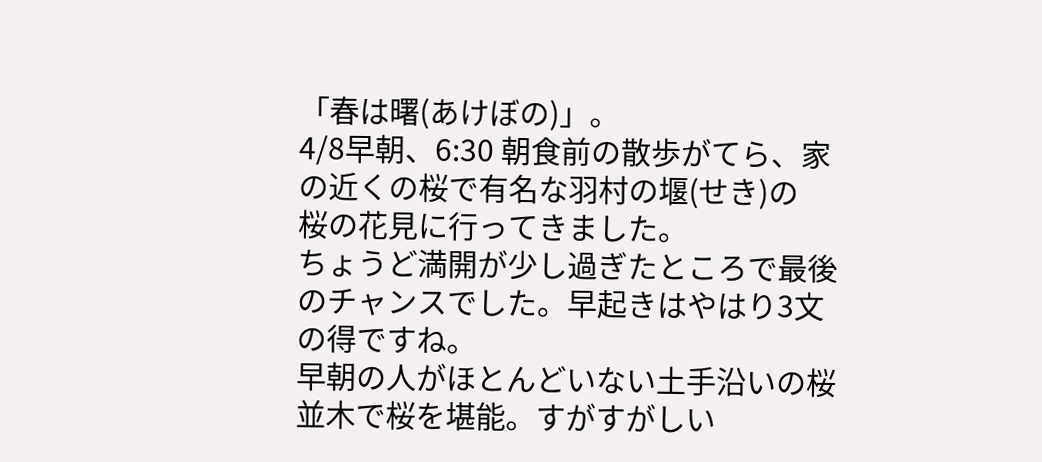「春は曙(あけぼの)」。
4/8早朝、6:30 朝食前の散歩がてら、家の近くの桜で有名な羽村の堰(せき)の
桜の花見に行ってきました。
ちょうど満開が少し過ぎたところで最後のチャンスでした。早起きはやはり3文の得ですね。
早朝の人がほとんどいない土手沿いの桜並木で桜を堪能。すがすがしい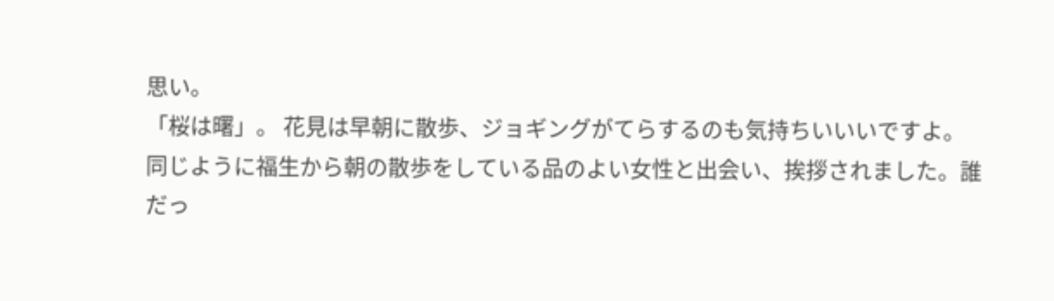思い。
「桜は曙」。 花見は早朝に散歩、ジョギングがてらするのも気持ちいいいですよ。
同じように福生から朝の散歩をしている品のよい女性と出会い、挨拶されました。誰だっ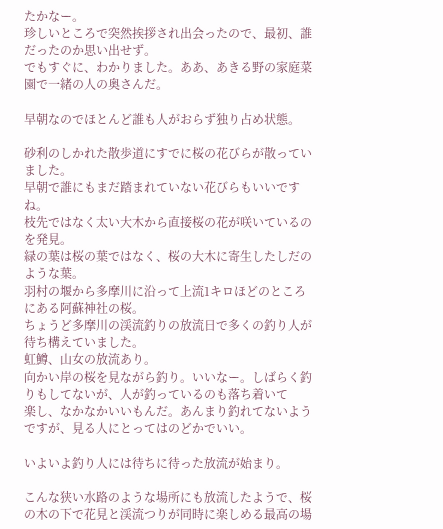たかなー。
珍しいところで突然挨拶され出会ったので、最初、誰だったのか思い出せず。
でもすぐに、わかりました。ああ、あきる野の家庭菜園で一緒の人の奥さんだ。

早朝なのでほとんど誰も人がおらず独り占め状態。

砂利のしかれた散歩道にすでに桜の花びらが散っていました。
早朝で誰にもまだ踏まれていない花びらもいいですね。
枝先ではなく太い大木から直接桜の花が咲いているのを発見。
緑の葉は桜の葉ではなく、桜の大木に寄生したしだのような葉。
羽村の堰から多摩川に沿って上流1キロほどのところにある阿蘇神社の桜。
ちょうど多摩川の渓流釣りの放流日で多くの釣り人が待ち構えていました。
虹鱒、山女の放流あり。
向かい岸の桜を見ながら釣り。いいなー。しばらく釣りもしてないが、人が釣っているのも落ち着いて
楽し、なかなかいいもんだ。あんまり釣れてないようですが、見る人にとってはのどかでいい。

いよいよ釣り人には待ちに待った放流が始まり。

こんな狭い水路のような場所にも放流したようで、桜の木の下で花見と渓流つりが同時に楽しめる最高の場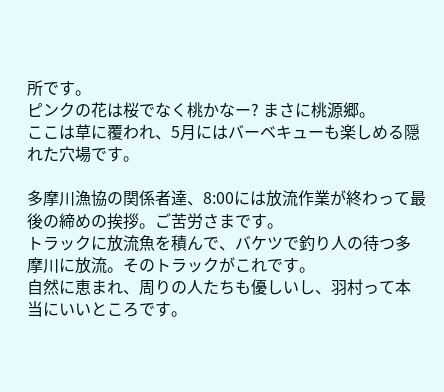所です。
ピンクの花は桜でなく桃かなー? まさに桃源郷。
ここは草に覆われ、5月にはバーベキューも楽しめる隠れた穴場です。

多摩川漁協の関係者達、8:00には放流作業が終わって最後の締めの挨拶。ご苦労さまです。
トラックに放流魚を積んで、バケツで釣り人の待つ多摩川に放流。そのトラックがこれです。
自然に恵まれ、周りの人たちも優しいし、羽村って本当にいいところです。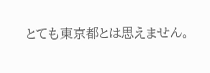とても東京都とは思えません。